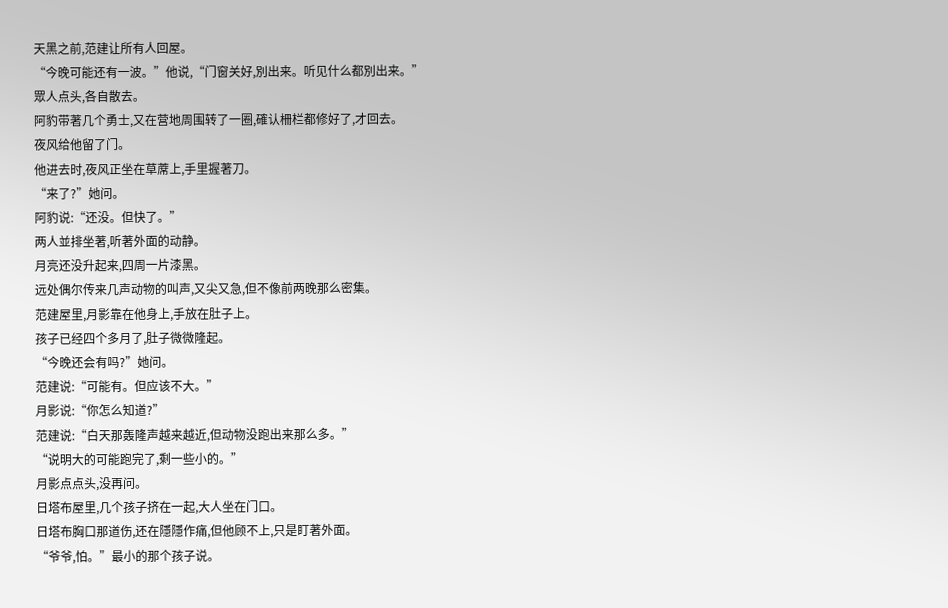天黑之前,范建让所有人回屋。
“今晚可能还有一波。”他说,“门窗关好,別出来。听见什么都別出来。”
眾人点头,各自散去。
阿豹带著几个勇士,又在营地周围转了一圈,確认柵栏都修好了,才回去。
夜风给他留了门。
他进去时,夜风正坐在草蓆上,手里握著刀。
“来了?”她问。
阿豹说:“还没。但快了。”
两人並排坐著,听著外面的动静。
月亮还没升起来,四周一片漆黑。
远处偶尔传来几声动物的叫声,又尖又急,但不像前两晚那么密集。
范建屋里,月影靠在他身上,手放在肚子上。
孩子已经四个多月了,肚子微微隆起。
“今晚还会有吗?”她问。
范建说:“可能有。但应该不大。”
月影说:“你怎么知道?”
范建说:“白天那轰隆声越来越近,但动物没跑出来那么多。”
“说明大的可能跑完了,剩一些小的。”
月影点点头,没再问。
日塔布屋里,几个孩子挤在一起,大人坐在门口。
日塔布胸口那道伤,还在隱隱作痛,但他顾不上,只是盯著外面。
“爷爷,怕。”最小的那个孩子说。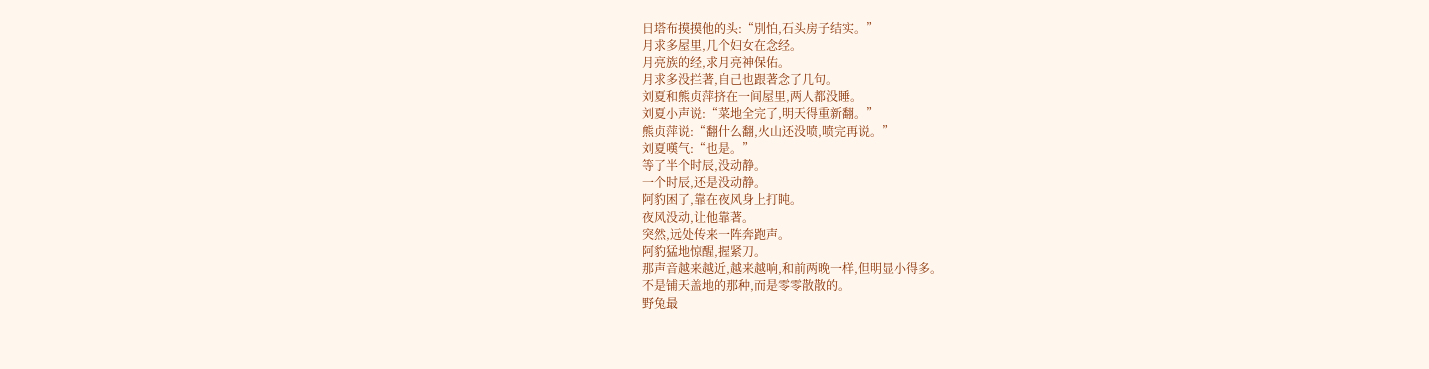日塔布摸摸他的头:“別怕,石头房子结实。”
月求多屋里,几个妇女在念经。
月亮族的经,求月亮神保佑。
月求多没拦著,自己也跟著念了几句。
刘夏和熊贞萍挤在一间屋里,两人都没睡。
刘夏小声说:“菜地全完了,明天得重新翻。”
熊贞萍说:“翻什么翻,火山还没喷,喷完再说。”
刘夏嘆气:“也是。”
等了半个时辰,没动静。
一个时辰,还是没动静。
阿豹困了,靠在夜风身上打盹。
夜风没动,让他靠著。
突然,远处传来一阵奔跑声。
阿豹猛地惊醒,握紧刀。
那声音越来越近,越来越响,和前两晚一样,但明显小得多。
不是铺天盖地的那种,而是零零散散的。
野兔最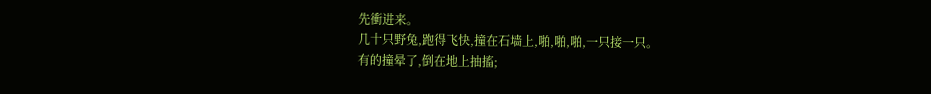先衝进来。
几十只野兔,跑得飞快,撞在石墙上,啪,啪,啪,一只接一只。
有的撞晕了,倒在地上抽搐;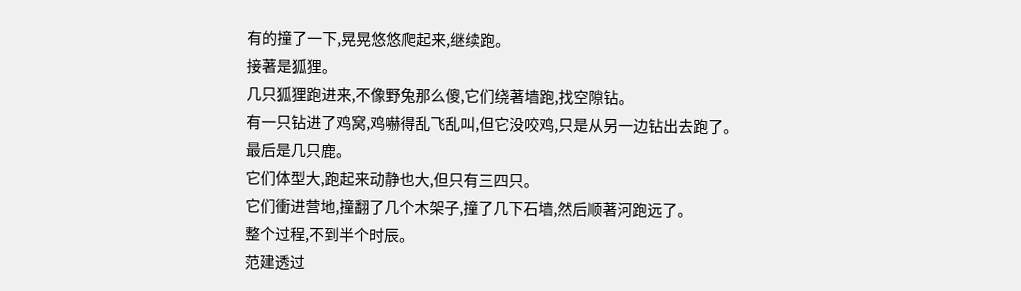有的撞了一下,晃晃悠悠爬起来,继续跑。
接著是狐狸。
几只狐狸跑进来,不像野兔那么傻,它们绕著墙跑,找空隙钻。
有一只钻进了鸡窝,鸡嚇得乱飞乱叫,但它没咬鸡,只是从另一边钻出去跑了。
最后是几只鹿。
它们体型大,跑起来动静也大,但只有三四只。
它们衝进营地,撞翻了几个木架子,撞了几下石墙,然后顺著河跑远了。
整个过程,不到半个时辰。
范建透过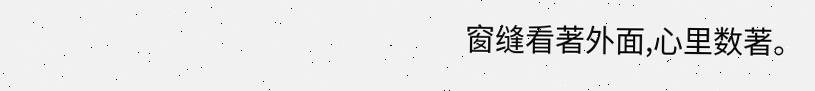窗缝看著外面,心里数著。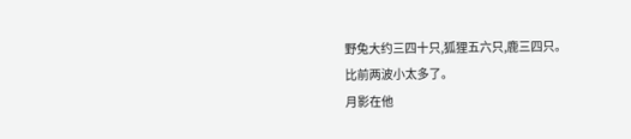野兔大约三四十只,狐狸五六只,鹿三四只。
比前两波小太多了。
月影在他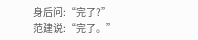身后问:“完了?”
范建说:“完了。”